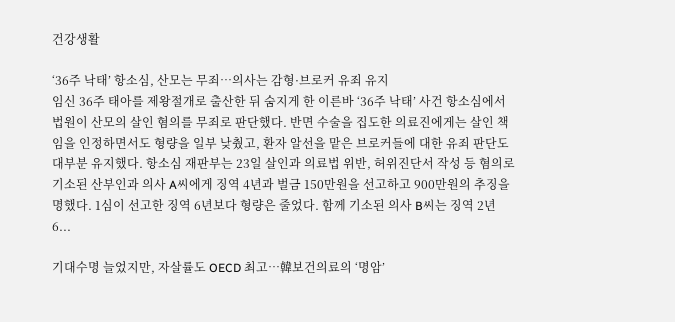건강생활

‘36주 낙태’ 항소심, 산모는 무죄…의사는 감형·브로커 유죄 유지
임신 36주 태아를 제왕절개로 출산한 뒤 숨지게 한 이른바 ‘36주 낙태’ 사건 항소심에서 법원이 산모의 살인 혐의를 무죄로 판단했다. 반면 수술을 집도한 의료진에게는 살인 책임을 인정하면서도 형량을 일부 낮췄고, 환자 알선을 맡은 브로커들에 대한 유죄 판단도 대부분 유지했다. 항소심 재판부는 23일 살인과 의료법 위반, 허위진단서 작성 등 혐의로 기소된 산부인과 의사 A씨에게 징역 4년과 벌금 150만원을 선고하고 900만원의 추징을 명했다. 1심이 선고한 징역 6년보다 형량은 줄었다. 함께 기소된 의사 B씨는 징역 2년 6...

기대수명 늘었지만, 자살률도 OECD 최고…韓보건의료의 ‘명암’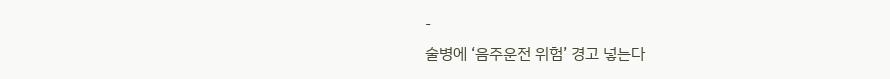-
술병에 ‘음주운전 위험’ 경고 넣는다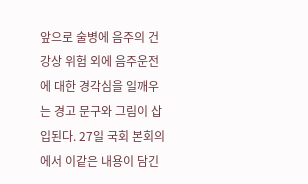앞으로 술병에 음주의 건강상 위험 외에 음주운전에 대한 경각심을 일깨우는 경고 문구와 그림이 삽입된다. 27일 국회 본회의에서 이같은 내용이 담긴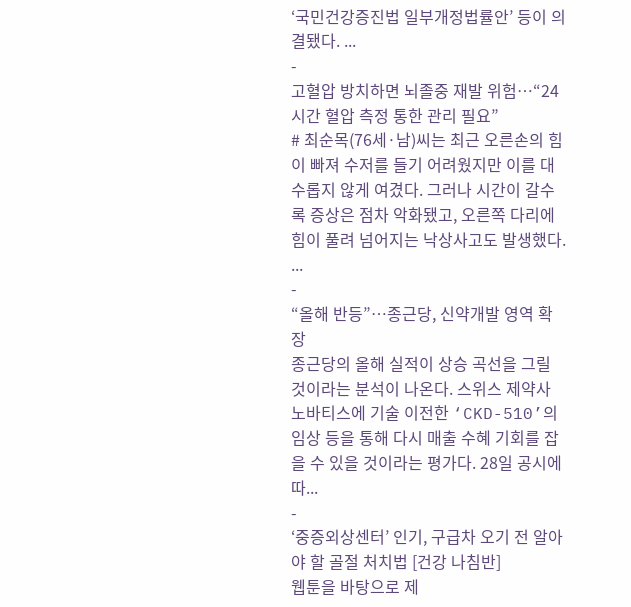‘국민건강증진법 일부개정법률안’ 등이 의결됐다. ...
-
고혈압 방치하면 뇌졸중 재발 위험…“24시간 혈압 측정 통한 관리 필요”
# 최순목(76세·남)씨는 최근 오른손의 힘이 빠져 수저를 들기 어려웠지만 이를 대수롭지 않게 여겼다. 그러나 시간이 갈수록 증상은 점차 악화됐고, 오른쪽 다리에 힘이 풀려 넘어지는 낙상사고도 발생했다. ...
-
“올해 반등”…종근당, 신약개발 영역 확장
종근당의 올해 실적이 상승 곡선을 그릴 것이라는 분석이 나온다. 스위스 제약사 노바티스에 기술 이전한 ‘CKD-510’의 임상 등을 통해 다시 매출 수혜 기회를 잡을 수 있을 것이라는 평가다. 28일 공시에 따...
-
‘중증외상센터’ 인기, 구급차 오기 전 알아야 할 골절 처치법 [건강 나침반]
웹툰을 바탕으로 제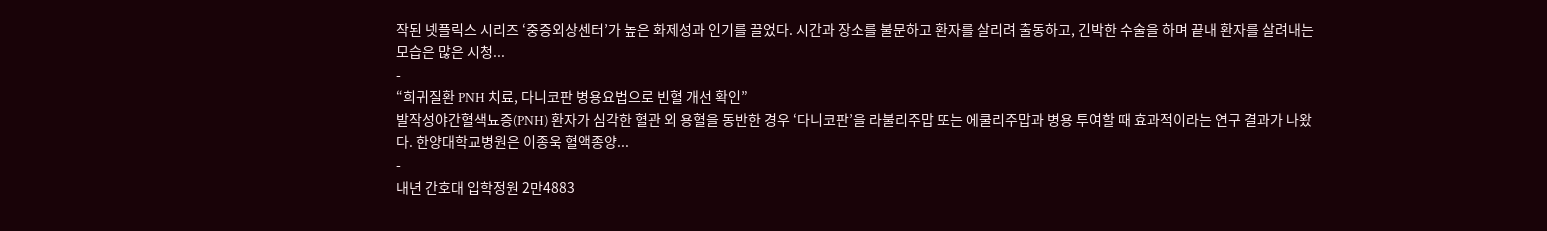작된 넷플릭스 시리즈 ‘중증외상센터’가 높은 화제성과 인기를 끌었다. 시간과 장소를 불문하고 환자를 살리려 출동하고, 긴박한 수술을 하며 끝내 환자를 살려내는 모습은 많은 시청...
-
“희귀질환 PNH 치료, 다니코판 병용요법으로 빈혈 개선 확인”
발작성야간혈색뇨증(PNH) 환자가 심각한 혈관 외 용혈을 동반한 경우 ‘다니코판’을 라불리주맙 또는 에쿨리주맙과 병용 투여할 때 효과적이라는 연구 결과가 나왔다. 한양대학교병원은 이종욱 혈액종양...
-
내년 간호대 입학정원 2만4883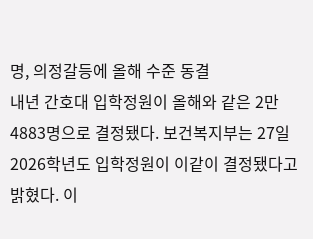명, 의정갈등에 올해 수준 동결
내년 간호대 입학정원이 올해와 같은 2만4883명으로 결정됐다. 보건복지부는 27일 2026학년도 입학정원이 이같이 결정됐다고 밝혔다. 이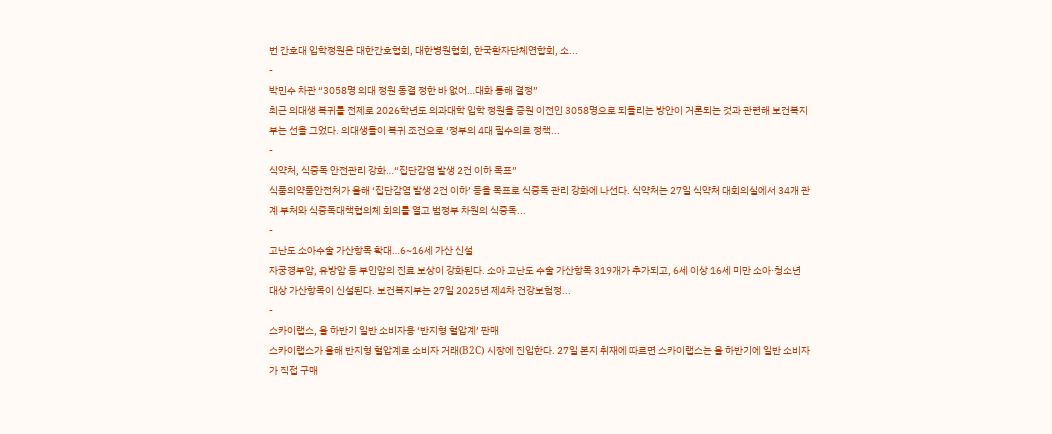번 간호대 입학정원은 대한간호협회, 대한병원협회, 한국환자단체연합회, 소...
-
박민수 차관 “3058명 의대 정원 동결 정한 바 없어…대화 통해 결정”
최근 의대생 복귀를 전제로 2026학년도 의과대학 입학 정원을 증원 이전인 3058명으로 되돌리는 방안이 거론되는 것과 관련해 보건복지부는 선을 그었다. 의대생들이 복귀 조건으로 ‘정부의 4대 필수의료 정책...
-
식약처, 식중독 안전관리 강화…“집단감염 발생 2건 이하 목표”
식품의약품안전처가 올해 ‘집단감염 발생 2건 이하’ 등을 목표로 식중독 관리 강화에 나선다. 식약처는 27일 식약처 대회의실에서 34개 관계 부처와 식중독대책협의체 회의를 열고 범정부 차원의 식중독...
-
고난도 소아수술 가산항목 확대…6~16세 가산 신설
자궁경부암, 유방암 등 부인암의 진료 보상이 강화된다. 소아 고난도 수술 가산항목 319개가 추가되고, 6세 이상 16세 미만 소아·청소년 대상 가산항목이 신설된다. 보건복지부는 27일 2025년 제4차 건강보험정...
-
스카이랩스, 올 하반기 일반 소비자용 ‘반지형 혈압계’ 판매
스카이랩스가 올해 반지형 혈압계로 소비자 거래(B2C) 시장에 진입한다. 27일 본지 취재에 따르면 스카이랩스는 올 하반기에 일반 소비자가 직접 구매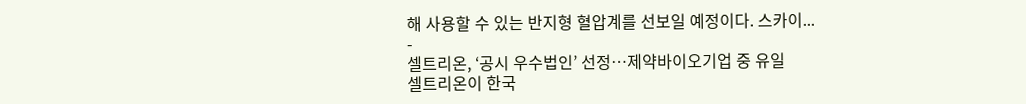해 사용할 수 있는 반지형 혈압계를 선보일 예정이다. 스카이...
-
셀트리온, ‘공시 우수법인’ 선정…제약바이오기업 중 유일
셀트리온이 한국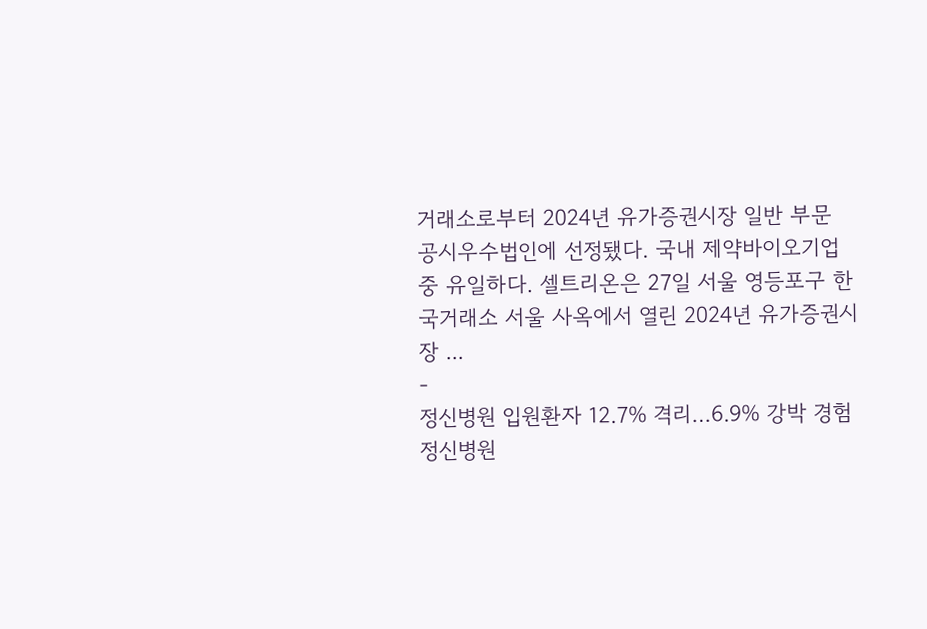거래소로부터 2024년 유가증권시장 일반 부문 공시우수법인에 선정됐다. 국내 제약바이오기업 중 유일하다. 셀트리온은 27일 서울 영등포구 한국거래소 서울 사옥에서 열린 2024년 유가증권시장 ...
-
정신병원 입원환자 12.7% 격리…6.9% 강박 경험
정신병원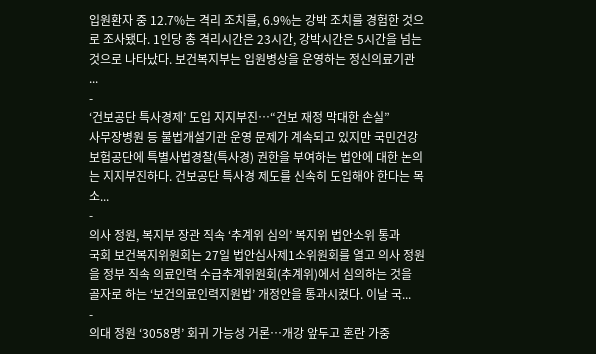입원환자 중 12.7%는 격리 조치를, 6.9%는 강박 조치를 경험한 것으로 조사됐다. 1인당 총 격리시간은 23시간, 강박시간은 5시간을 넘는 것으로 나타났다. 보건복지부는 입원병상을 운영하는 정신의료기관 ...
-
‘건보공단 특사경제’ 도입 지지부진…“건보 재정 막대한 손실”
사무장병원 등 불법개설기관 운영 문제가 계속되고 있지만 국민건강보험공단에 특별사법경찰(특사경) 권한을 부여하는 법안에 대한 논의는 지지부진하다. 건보공단 특사경 제도를 신속히 도입해야 한다는 목소...
-
의사 정원, 복지부 장관 직속 ‘추계위 심의’ 복지위 법안소위 통과
국회 보건복지위원회는 27일 법안심사제1소위원회를 열고 의사 정원을 정부 직속 의료인력 수급추계위원회(추계위)에서 심의하는 것을 골자로 하는 ‘보건의료인력지원법’ 개정안을 통과시켰다. 이날 국...
-
의대 정원 ‘3058명’ 회귀 가능성 거론…개강 앞두고 혼란 가중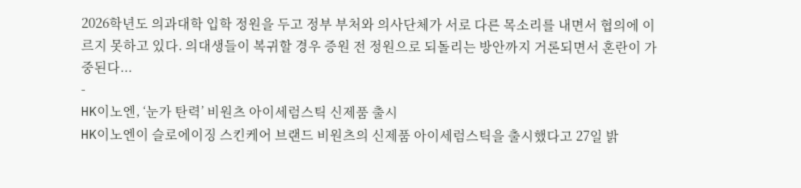2026학년도 의과대학 입학 정원을 두고 정부 부처와 의사단체가 서로 다른 목소리를 내면서 협의에 이르지 못하고 있다. 의대생들이 복귀할 경우 증원 전 정원으로 되돌리는 방안까지 거론되면서 혼란이 가중된다...
-
HK이노엔, ‘눈가 탄력’ 비원츠 아이세럼스틱 신제품 출시
HK이노엔이 슬로에이징 스킨케어 브랜드 비원츠의 신제품 아이세럼스틱을 출시했다고 27일 밝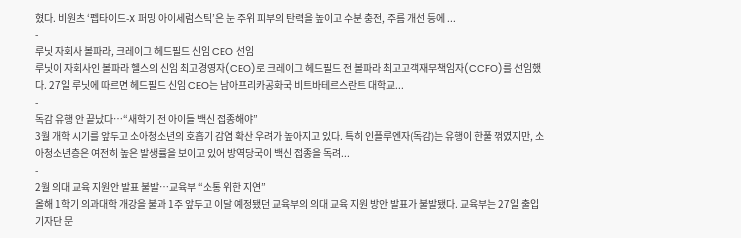혔다. 비원츠 ‘펩타이드-X 퍼밍 아이세럼스틱’은 눈 주위 피부의 탄력을 높이고 수분 충전, 주름 개선 등에 ...
-
루닛 자회사 볼파라, 크레이그 헤드필드 신임 CEO 선임
루닛이 자회사인 볼파라 헬스의 신임 최고경영자(CEO)로 크레이그 헤드필드 전 볼파라 최고고객재무책임자(CCFO)를 선임했다. 27일 루닛에 따르면 헤드필드 신임 CEO는 남아프리카공화국 비트바테르스란트 대학교...
-
독감 유행 안 끝났다…“새학기 전 아이들 백신 접종해야”
3월 개학 시기를 앞두고 소아청소년의 호흡기 감염 확산 우려가 높아지고 있다. 특히 인플루엔자(독감)는 유행이 한풀 꺾였지만, 소아청소년층은 여전히 높은 발생률을 보이고 있어 방역당국이 백신 접종을 독려...
-
2월 의대 교육 지원안 발표 불발…교육부 “소통 위한 지연”
올해 1학기 의과대학 개강을 불과 1주 앞두고 이달 예정됐던 교육부의 의대 교육 지원 방안 발표가 불발됐다. 교육부는 27일 출입기자단 문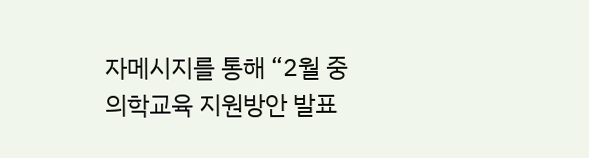자메시지를 통해 “2월 중 의학교육 지원방안 발표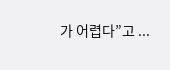가 어렵다”고 ...